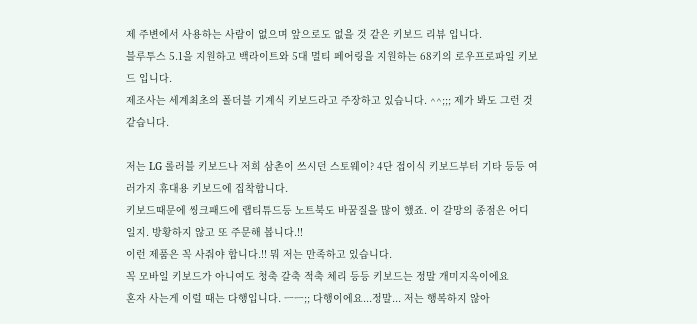제 주변에서 사용하는 사람이 없으며 앞으로도 없을 것 같은 키보드 리뷰 입니다.
블루투스 5.1을 지원하고 백라이트와 5대 멀티 페어링을 지원하는 68키의 로우프로파일 키보드 입니다.
제조사는 세계최초의 폴더블 기계식 키보드라고 주장하고 있습니다. ^^;;; 제가 봐도 그런 것 같습니다.

저는 LG 롤러블 키보드나 저희 삼촌이 쓰시던 스토웨이? 4단 접이식 키보드부터 기타 등등 여러가지 휴대용 키보드에 집착합니다.
키보드때문에 씽크패드에 랩티튜드등 노트북도 바꿈질을 많이 했죠. 이 갈망의 종점은 어디일지. 방황하지 않고 또 주문해 봅니다.!!
이런 제품은 꼭 사줘야 합니다.!! 뭐 저는 만족하고 있습니다.
꼭 모바일 키보드가 아니여도 청축 갈축 적축 체리 등등 키보드는 정말 개미지옥이에요
혼자 사는게 이럴 때는 다행입니다. ㅡㅡ;; 다행이에요...정말... 저는 행복하지 않아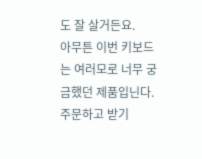도 잘 살거든요.
아무튼 이번 키보드는 여러모로 너무 궁금했던 제품입닌다. 주문하고 받기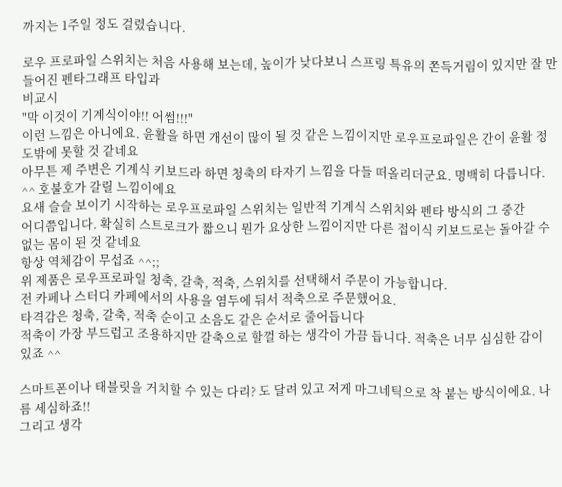까지는 1주일 정도 걸렸습니다.

로우 프로파일 스위치는 처음 사용해 보는데, 높이가 낮다보니 스프링 특유의 쫀득거림이 있지만 잘 만들어진 펜타그래프 타입과
비교시
"막 이것이 기계식이야!! 어썸!!!"
이런 느낌은 아니에요. 윤활을 하면 개선이 많이 될 것 같은 느낌이지만 로우프로파일은 간이 윤활 정도밖에 못할 것 같네요
아무튼 제 주변은 기계식 키보드라 하면 청축의 타자기 느낌을 다들 떠올리더군요. 명백히 다릅니다. ^^ 호불호가 갈릴 느낌이에요
요새 슬슬 보이기 시작하는 로우프로파일 스위치는 일반적 기계식 스위치와 펜타 방식의 그 중간
어디쯤입니다. 확실히 스트로크가 짧으니 뭔가 요상한 느낌이지만 다른 접이식 키보드로는 돌아갈 수 없는 몸이 된 것 같네요
항상 역체감이 무섭죠 ^^;;
위 제품은 로우프로파일 청축, 갈축, 적축, 스위치를 선택해서 주문이 가능합니다.
전 카페나 스터디 카페에서의 사용을 염두에 둬서 적축으로 주문했어요.
타격감은 청축, 갈축, 적축 순이고 소음도 같은 순서로 줄어듭니다
적축이 가장 부드럽고 조용하지만 갈축으로 할껄 하는 생각이 가끔 듭니다. 적축은 너무 심심한 감이 있죠 ^^

스마트폰이나 태블릿을 거치할 수 있는 다리? 도 달려 있고 저게 마그네틱으로 착 붙는 방식이에요. 나름 세심하죠!!
그리고 생각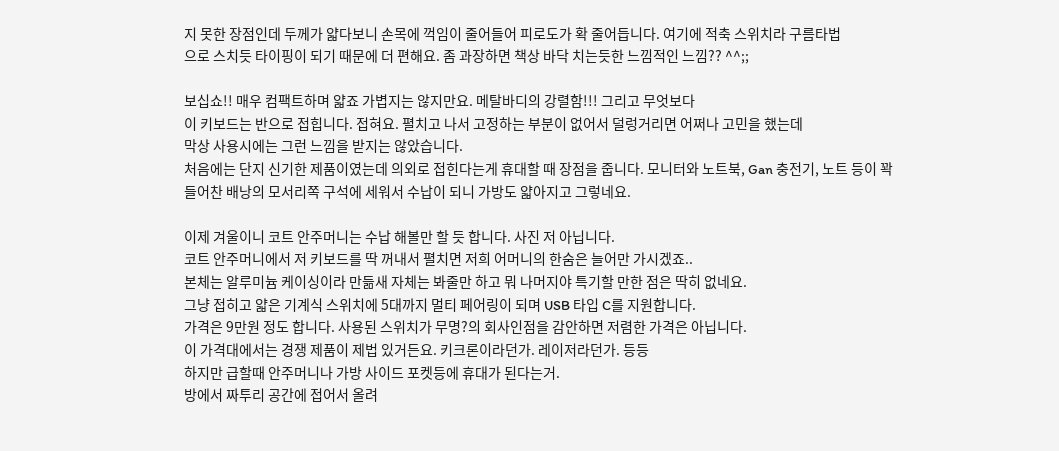지 못한 장점인데 두께가 얇다보니 손목에 꺽임이 줄어들어 피로도가 확 줄어듭니다. 여기에 적축 스위치라 구름타법
으로 스치듯 타이핑이 되기 때문에 더 편해요. 좀 과장하면 책상 바닥 치는듯한 느낌적인 느낌?? ^^;;

보십쇼!! 매우 컴팩트하며 얇죠 가볍지는 않지만요. 메탈바디의 강렬함!!! 그리고 무엇보다
이 키보드는 반으로 접힙니다. 접혀요. 펼치고 나서 고정하는 부분이 없어서 덜렁거리면 어쩌나 고민을 했는데
막상 사용시에는 그런 느낌을 받지는 않았습니다.
처음에는 단지 신기한 제품이였는데 의외로 접힌다는게 휴대할 때 장점을 줍니다. 모니터와 노트북, Gan 충전기, 노트 등이 꽉
들어찬 배낭의 모서리쪽 구석에 세워서 수납이 되니 가방도 얇아지고 그렇네요.

이제 겨울이니 코트 안주머니는 수납 해볼만 할 듯 합니다. 사진 저 아닙니다.
코트 안주머니에서 저 키보드를 딱 꺼내서 펼치면 저희 어머니의 한숨은 늘어만 가시겠죠..
본체는 알루미늄 케이싱이라 만듦새 자체는 봐줄만 하고 뭐 나머지야 특기할 만한 점은 딱히 없네요.
그냥 접히고 얇은 기계식 스위치에 5대까지 멀티 페어링이 되며 USB 타입 C를 지원합니다.
가격은 9만원 정도 합니다. 사용된 스위치가 무명?의 회사인점을 감안하면 저렴한 가격은 아닙니다.
이 가격대에서는 경쟁 제품이 제법 있거든요. 키크론이라던가. 레이저라던가. 등등
하지만 급할때 안주머니나 가방 사이드 포켓등에 휴대가 된다는거.
방에서 짜투리 공간에 접어서 올려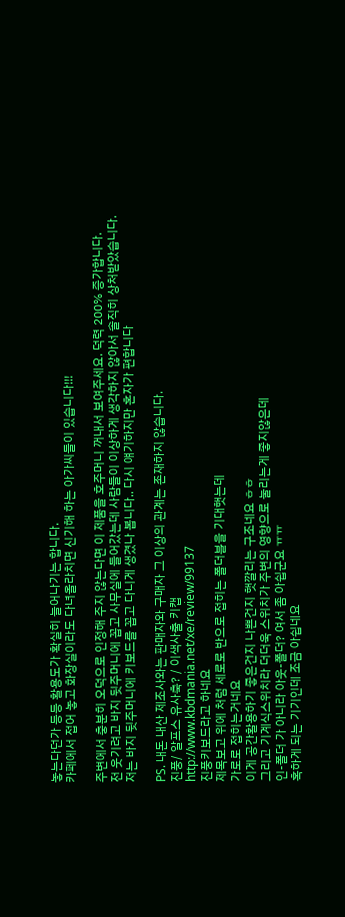놓는다던가 등등 활용도가 확실히 늘어나기는 합니다.
카페에서 접어 놓고 화장실이라도 다녀올라치면 신기해 하는 아가씨들이 있습니다!!!

주변에서 충분히 오덕으로 인정해 주지 않는다면 이 제품을 호주머니 꺼내서 보여주세요. 덕력 200% 증가합니다.
전 웃기려고 바지 뒷주머니에 꼽고 사무실에 들어갔는데 사람들이 이상하게 생각하지 않아서 솔직히 상처받았습니다.
저는 바지 뒷주머니에 키보드를 꼽고 다니게 생겼나 봅니다.. 다시 얘기하지만 혼자가 편합니다

PS. 내돈 내산 제조사와는 판매자와 구매자 그 이상의 관계는 존재하지 않습니다.
진풍/ 알프스 유사축? / 이색사출 키캡
http://www.kbdmania.net/xe/review/99137
진풍키보드라고 하네요
제목보고 위에 처럼 세로로 반으로 접히는 폴더블을 기대햇는데
가로로 접히는거네요
이게 공간활용하기 좋은건지 나쁜건지 햇깔리는 구조네요 ㅎㅎ
그리고 기계식스위치라 더더욱 스위치가 주변의 영향으로 눌리는게 좋지않은데
인-폴더 가 아니라 아웃-폴더? 여서 좀 아쉽군요 ㅠㅠ
혹하게 되는 기기인데 조금 아쉽네요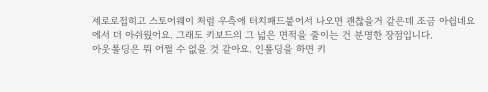세로로접히고 스토어웨이 처럼 우측에 터치패드붙어서 나오면 괜찮을거 같은데 조금 아쉽네요
에서 더 아쉬웠어요. 그래도 키보드의 그 넓은 면적을 줄이는 건 분명한 장점입니다.
아웃폴딩은 뭐 어쩔 수 없을 것 같아요. 인폴딩을 하면 키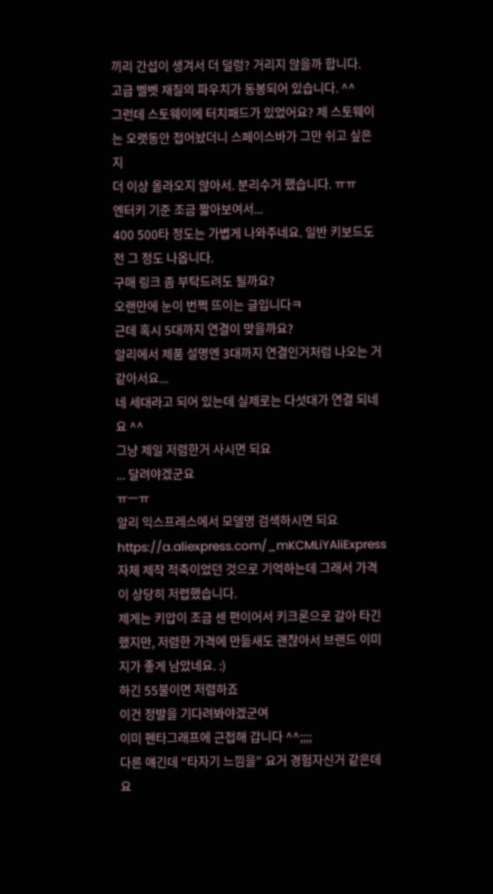끼리 간섭이 생겨서 더 덜렁? 거리지 않을까 합니다.
고급 벨벳 재질의 파우치가 동봉되어 있습니다. ^^
그런데 스토웨이에 터치패드가 있었어요? 제 스토웨이는 오랫동안 접어놨더니 스페이스바가 그만 쉬고 싶은지
더 이상 올라오지 않아서. 분리수거 했습니다. ㅠㅠ
엔터키 기준 조금 짧아보여서...
400 500타 정도는 가볍게 나와주네요. 일반 키보드도 전 그 정도 나옵니다.
구매 링크 좀 부탁드려도 될까요?
오랜만에 눈이 번쩍 뜨이는 글입니다ㅋ
근데 혹시 5대까지 연결이 맞을까요?
알리에서 제품 설명엔 3대까지 연결인거처럼 나오는 거 같아서요...
네 세대라고 되어 있는데 실제로는 다섯대가 연결 되네요 ^^
그냥 제일 저렴한거 사시면 되요
... 달려야겠군요
ㅠㅡㅠ
알리 익스프레스에서 모델명 검색하시면 되요
https://a.aliexpress.com/_mKCMLiYAliExpress
자체 제작 적축이었던 것으로 기억하는데 그래서 가격이 상당히 저렵했습니다.
제게는 키압이 조금 센 편이어서 키크론으로 갈아 타긴 했지만, 저렴한 가격에 만듦새도 괜찮아서 브랜드 이미지가 좋게 남았네요. :)
하긴 55불이면 저렴하죠
이건 정발을 기다려봐야겠군여
이미 펜타그래프에 근접해 갑니다 ^^;;;;
다른 얘긴데 "타자기 느낌을" 요거 경험자신거 같은데요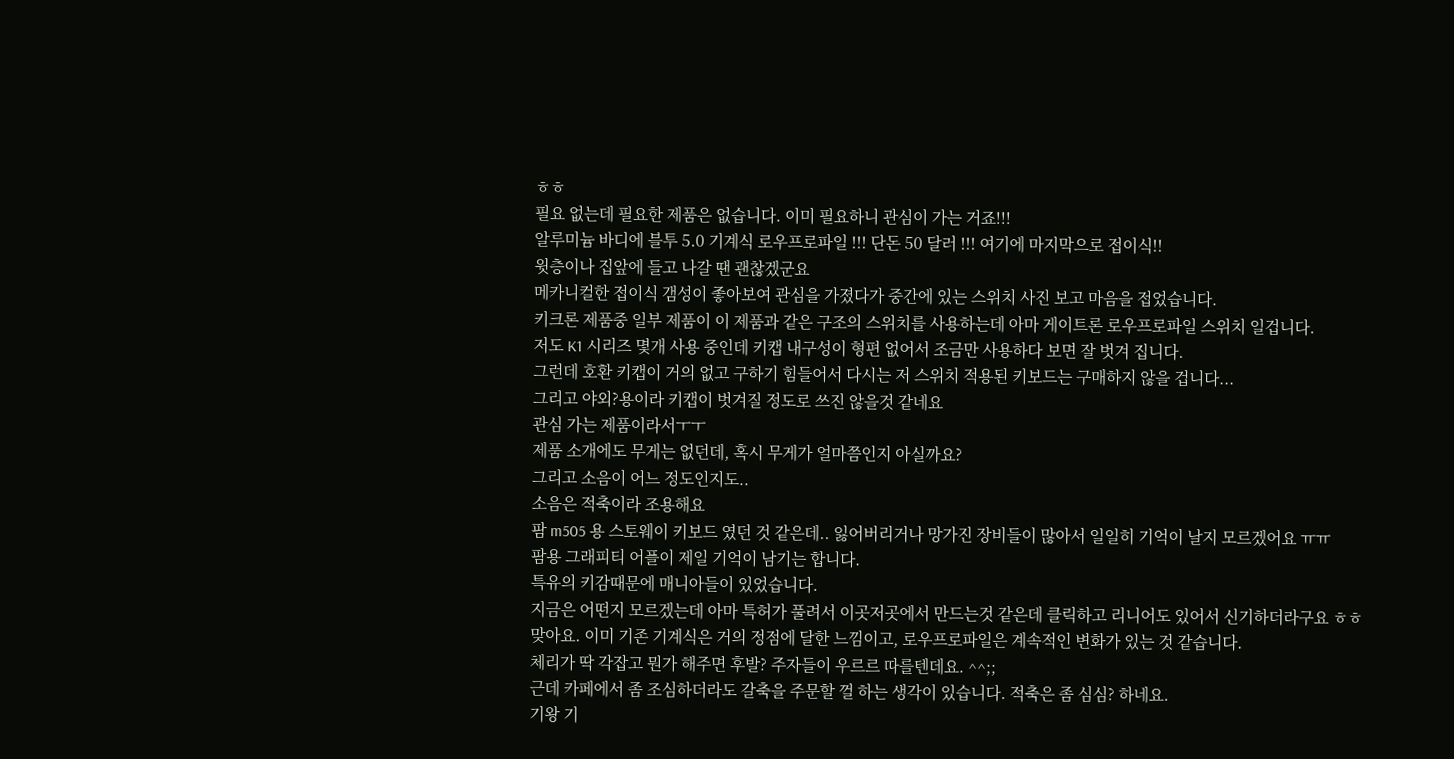ㅎㅎ
필요 없는데 필요한 제품은 없습니다. 이미 필요하니 관심이 가는 거죠!!!
알루미늄 바디에 블투 5.0 기계식 로우프로파일 !!! 단돈 50 달러 !!! 여기에 마지막으로 접이식!!
윗층이나 집앞에 들고 나갈 땐 괜찮겠군요
메카니컬한 접이식 갬성이 좋아보여 관심을 가졌다가 중간에 있는 스위치 사진 보고 마음을 접었습니다.
키크론 제품중 일부 제품이 이 제품과 같은 구조의 스위치를 사용하는데 아마 게이트론 로우프로파일 스위치 일겁니다.
저도 K1 시리즈 몇개 사용 중인데 키캡 내구성이 형편 없어서 조금만 사용하다 보면 잘 벗겨 집니다.
그런데 호환 키캡이 거의 없고 구하기 힘들어서 다시는 저 스위치 적용된 키보드는 구매하지 않을 겁니다...
그리고 야외?용이라 키캡이 벗겨질 정도로 쓰진 않을것 같네요
관심 가는 제품이라서ㅜㅜ
제품 소개에도 무게는 없던데, 혹시 무게가 얼마쯤인지 아실까요?
그리고 소음이 어느 정도인지도..
소음은 적축이라 조용해요
팜 m505 용 스토웨이 키보드 였던 것 같은데.. 잃어버리거나 망가진 장비들이 많아서 일일히 기억이 날지 모르겠어요 ㅠㅠ
팜용 그래피티 어플이 제일 기억이 남기는 합니다.
특유의 키감때문에 매니아들이 있었습니다.
지금은 어떤지 모르겠는데 아마 특허가 풀려서 이곳저곳에서 만드는것 같은데 클릭하고 리니어도 있어서 신기하더라구요 ㅎㅎ
맞아요. 이미 기존 기계식은 거의 정점에 달한 느낌이고, 로우프로파일은 계속적인 변화가 있는 것 같습니다.
체리가 딱 각잡고 뭔가 해주면 후발? 주자들이 우르르 따를텐데요. ^^;;
근데 카페에서 좀 조심하더라도 갈축을 주문할 껄 하는 생각이 있습니다. 적축은 좀 심심? 하네요.
기왕 기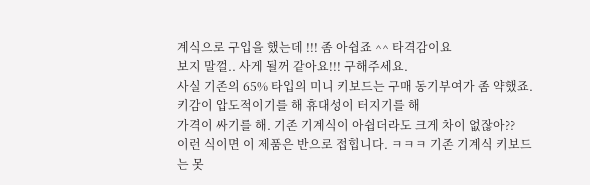계식으로 구입을 했는데 !!! 좀 아쉽죠 ^^ 타격감이요
보지 말껄.. 사게 될꺼 같아요!!! 구해주세요.
사실 기존의 65% 타입의 미니 키보드는 구매 동기부여가 좀 약했죠. 키감이 압도적이기를 해 휴대성이 터지기를 해
가격이 싸기를 해. 기존 기계식이 아쉽더라도 크게 차이 없잖아??
이런 식이면 이 제품은 반으로 접힙니다. ㅋㅋㅋ 기존 기계식 키보드는 못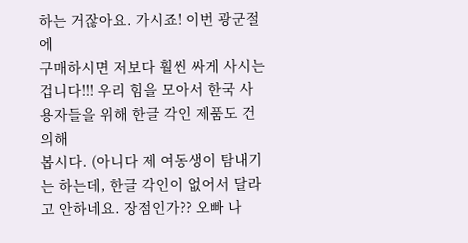하는 거잖아요. 가시죠! 이번 광군절에
구매하시면 저보다 훨씬 싸게 사시는 겁니다!!! 우리 힘을 모아서 한국 사용자들을 위해 한글 각인 제품도 건의해
봅시다. (아니다 제 여동생이 탐내기는 하는데, 한글 각인이 없어서 달라고 안하네요. 장점인가?? 오빠 나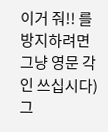이거 줘!! 를 방지하려면 그냥 영문 각인 쓰십시다)
그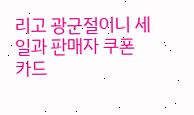리고 광군절이니 세일과 판매자 쿠폰 카드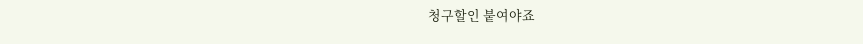청구할인 붙여야죠